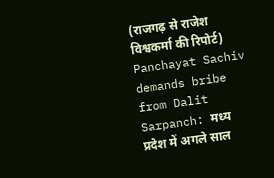(राजगढ़ से राजेश विश्वकर्मा की रिपोर्ट)
Panchayat Sachiv demands bribe from Dalit Sarpanch: मध्य प्रदेश में अगले साल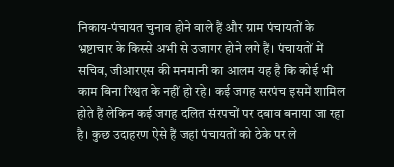निकाय-पंचायत चुनाव होने वाले हैं और ग्राम पंचायतों के भ्रष्टाचार के किस्से अभी से उजागर होने लगे हैं। पंचायतों में सचिव, जीआरएस की मनमानी का आलम यह है कि कोई भी काम बिना रिश्वत के नहीं हो रहे। कई जगह सरपंच इसमें शामिल होते हैं लेकिन कई जगह दलित संरपचों पर दबाव बनाया जा रहा है। कुछ उदाहरण ऐसे हैं जहां पंचायतों को ठेके पर ले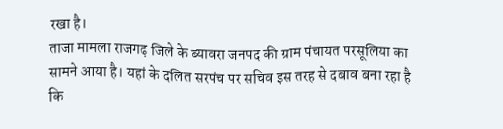रखा है।
ताजा मामला राजगढ़ जिले के ब्यावरा जनपद की ग्राम पंचायत परसूलिया का सामने आया है। यहां के दलित सरपंच पर सचिव इस तरह से दबाव बना रहा है कि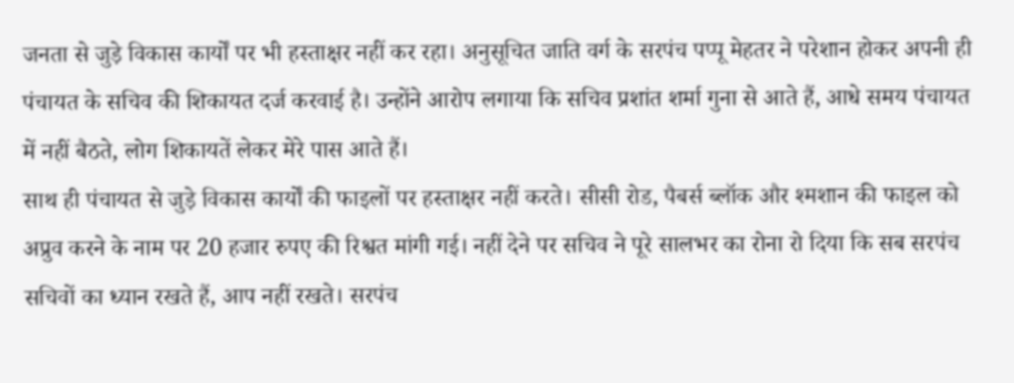जनता से जुड़े विकास कार्यों पर भी हस्ताक्षर नहीं कर रहा। अनुसूचित जाति वर्ग के सरपंच पप्पू मेहतर ने परेशान होकर अपनी ही पंचायत के सचिव की शिकायत दर्ज करवाई है। उन्होंने आरोप लगाया कि सचिव प्रशांत शर्मा गुना से आते हैं, आधे समय पंचायत में नहीं बैठते, लोग शिकायतें लेकर मेरे पास आते हैं।
साथ ही पंचायत से जुड़े विकास कार्यों की फाइलों पर हस्ताक्षर नहीं करते। सीसी रोड, पैबर्स ब्लॉक और श्मशान की फाइल को अप्रुव करने के नाम पर 20 हजार रुपए की रिश्वत मांगी गई। नहीं देने पर सचिव ने पूरे सालभर का रोना रो दिया कि सब सरपंच सचिवों का ध्यान रखते हैं, आप नहीं रखते। सरपंच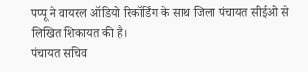पप्पू ने वायरल ऑडियो रिकॉर्डिंग के साथ जिला पंचायत सीईओ से लिखित शिकायत की है।
पंचायत सचिव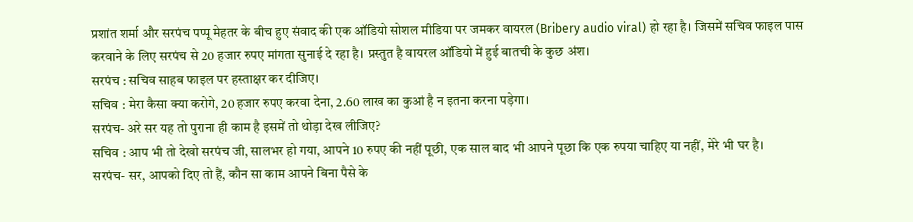प्रशांत शर्मा और सरपंच पप्पू मेहतर के बीच हुए संवाद की एक ऑडियो सोशल मीडिया पर जमकर वायरल (Bribery audio viral) हो रहा है। जिसमें सचिव फाइल पास करवाने के लिए सरपंच से 20 हजार रुपए मांगता सुनाई दे रहा है। प्रस्तुत है वायरल ऑडियो में हुई बातची के कुछ अंश।
सरपंच : सचिव साहब फाइल पर हस्ताक्षर कर दीजिए।
सचिव : मेरा कैसा क्या करोगे, 20 हजार रुपए करवा देना, 2.60 लाख का कुआं है न इतना करना पड़ेगा।
सरपंच- अरे सर यह तो पुराना ही काम है इसमें तो थोड़ा देख लीजिए?
सचिव : आप भी तो देखो सरपंच जी, सालभर हो गया, आपने 10 रुपए की नहीं पूछी, एक साल बाद भी आपने पूछा कि एक रुपया चाहिए या नहीं, मेरे भी घर है।
सरपंच- सर, आपको दिए तो हैं, कौन सा काम आपने बिना पैसे के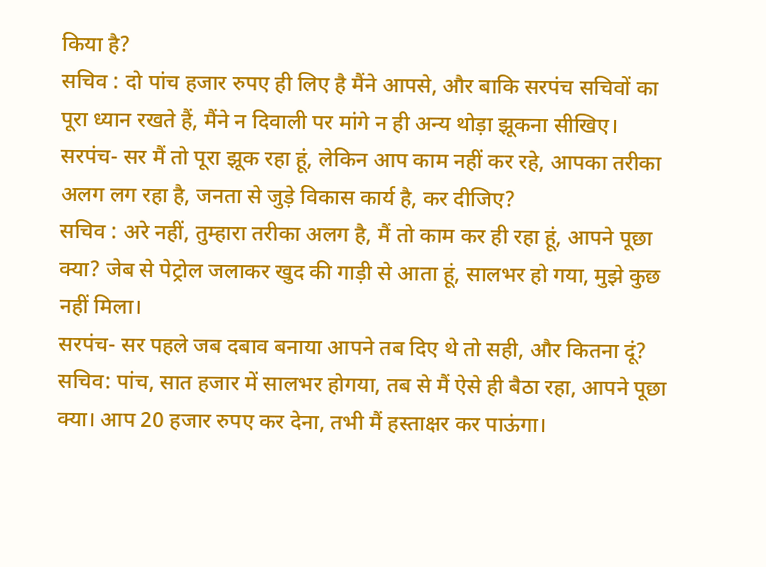किया है?
सचिव : दो पांच हजार रुपए ही लिए है मैंने आपसे, और बाकि सरपंच सचिवों का पूरा ध्यान रखते हैं, मैंने न दिवाली पर मांगे न ही अन्य थोड़ा झूकना सीखिए।
सरपंच- सर मैं तो पूरा झूक रहा हूं, लेकिन आप काम नहीं कर रहे, आपका तरीका अलग लग रहा है, जनता से जुड़े विकास कार्य है, कर दीजिए?
सचिव : अरे नहीं, तुम्हारा तरीका अलग है, मैं तो काम कर ही रहा हूं, आपने पूछा क्या? जेब से पेट्रोल जलाकर खुद की गाड़ी से आता हूं, सालभर हो गया, मुझे कुछ नहीं मिला।
सरपंच- सर पहले जब दबाव बनाया आपने तब दिए थे तो सही, और कितना दूं?
सचिव: पांच, सात हजार में सालभर होगया, तब से मैं ऐसे ही बैठा रहा, आपने पूछा क्या। आप 20 हजार रुपए कर देना, तभी मैं हस्ताक्षर कर पाऊंगा।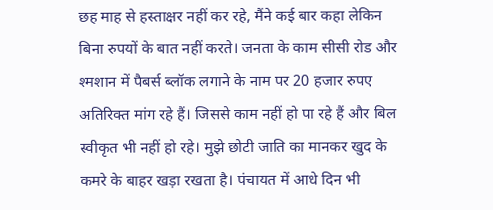छह माह से हस्ताक्षर नहीं कर रहे, मैंने कई बार कहा लेकिन बिना रुपयों के बात नहीं करते। जनता के काम सीसी रोड और श्मशान में पैबर्स ब्लॉक लगाने के नाम पर 20 हजार रुपए अतिरिक्त मांग रहे हैं। जिससे काम नहीं हो पा रहे हैं और बिल स्वीकृत भी नहीं हो रहे। मुझे छोटी जाति का मानकर खुद के कमरे के बाहर खड़ा रखता है। पंचायत में आधे दिन भी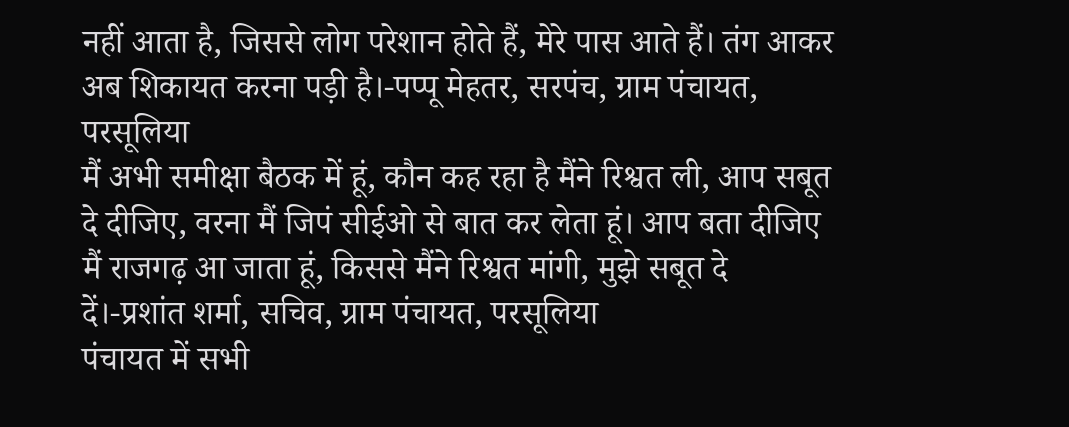नहीं आता है, जिससे लोग परेशान होते हैं, मेरे पास आते हैं। तंग आकर अब शिकायत करना पड़ी है।-पप्पू मेहतर, सरपंच, ग्राम पंचायत, परसूलिया
मैं अभी समीक्षा बैठक में हूं, कौन कह रहा है मैंने रिश्वत ली, आप सबूत दे दीजिए, वरना मैं जिपं सीईओ से बात कर लेता हूं। आप बता दीजिए मैं राजगढ़ आ जाता हूं, किससे मैंने रिश्वत मांगी, मुझे सबूत दे दें।-प्रशांत शर्मा, सचिव, ग्राम पंचायत, परसूलिया
पंचायत में सभी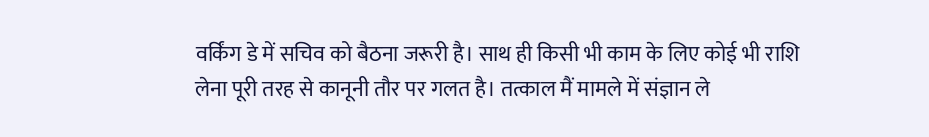वर्किंग डे में सचिव को बैठना जरूरी है। साथ ही किसी भी काम के लिए कोई भी राशि लेना पूरी तरह से कानूनी तौर पर गलत है। तत्काल मैं मामले में संज्ञान ले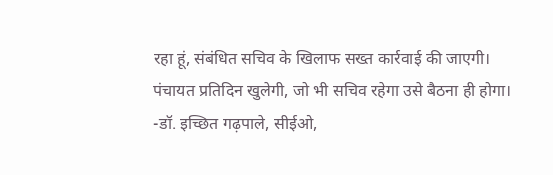रहा हूं, संबंधित सचिव के खिलाफ सख्त कार्रवाई की जाएगी। पंचायत प्रतिदिन खुलेगी, जो भी सचिव रहेगा उसे बैठना ही होगा। -डॉ. इच्छित गढ़पाले, सीईओ,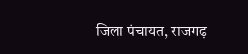जिला पंचायत, राजगढ़